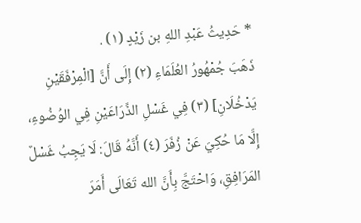* حَدِيثُ عَبْدِ اللهِ بن زَيْدٍ (١) .
ذَهَبَ جُمْهُورُ العُلَمَاءِ (٢) إِلَى أَنَّ [الْمِرْفَقَيْنِ يَدْخُلَانِ] (٣) فِي غَسْلِ الذِّرَاعَيْنِ فِي الوُضُوءِ، إِلَّا مَا حُكِيَ عَنْ زُفَرَ (٤) أَنَّهُ قَالَ: لَا يَجِبُ غَسْلٌ المَرَافِقِ، وَاحْتَجَّ بِأَنَّ الله تَعَالَى أَمَرَ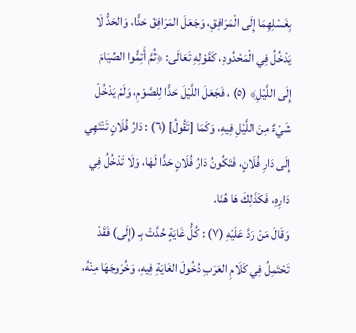بِغَسْلِهِمَا إِلَى الْمَرَافِقِ، وَجَعَلَ المَرَافِقَ حَدًّا، وَالحَدُّ لَا يَدْخُلُ فِي الْمَحْدُودِ، كَقَوْلِهِ تَعَالَى: ﴿ثُمَّ أَتِمُّوا الصِّيَامَ إِلَى اللَّيْلِ﴾ (٥) ، فَجَعَلَ اللَّيْلَ حَدًّا لِلصَّوْمِ، وَلَمْ يَدْخُلْ شَيْءٌ مِنَ اللَّيْلِ فِيهِ، وَكَمَا [تَقُولُ] (٦) : دَارُ فُلَانٍ تَنْتَهِي إِلَى دَارِ فُلَانٍ، فَتَكُونُ دَارُ فُلَانٍ حَدًّا لَهَا، وَلَا تَدْخُلُ فِي دَارِهِ، فَكَذَلِكَ هَا هُنَا.
وَقَالَ مَنْ رَدَّ عَلَيْهِ (٧) : كُلُّ غَايَةٍ حُدَّتْ بِـ (إِلَى) فَقَدْ تَحْتَمِلُ فِي كَلَامِ العَرَبِ دُخُولَ الغَايَةِ فِيهِ، وَخُرَوجَهَا مِنْهُ،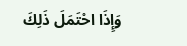وَإِذَا احْتَمَلَ ذَلِكَ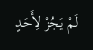لَمْ يَجُزْ لِأَحَدٍ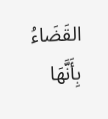القَضَاءُ بِأَنَّهَا